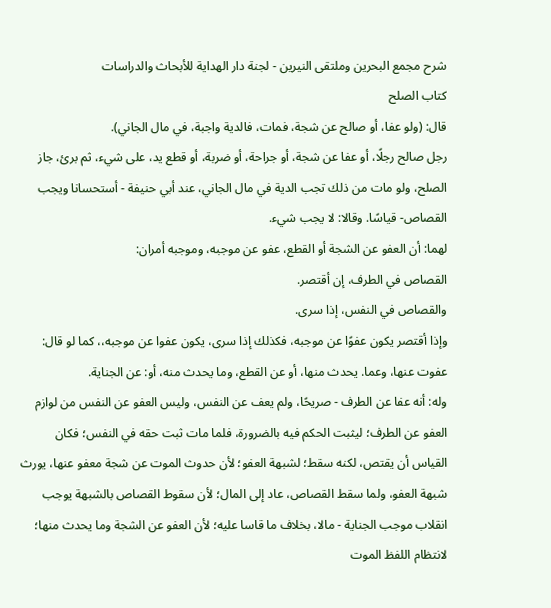شرح مجمع البحرين وملتقى النيرين - لجنة دار الهداية للأبحاث والدراسات
كتاب الصلح
قال: (ولو عفا، أو صالح عن شجة، فمات، فالدية واجبة، في مال الجاني).
رجل صالح رجلًا، أو عفا عن شجة، أو جراحة، أو ضربة، أو قطع يد، على شيء، ثم برئ، جاز الصلح، ولو مات من ذلك تجب الدية في مال الجاني، عند أبي حنيفة - أستحسانا ويجب القصاص- قياسًا. وقالا: لا يجب شيء.
لهما: أن العفو عن الشجة أو القطع، عفو عن موجبه، وموجبه أمران:
القصاص في الطرف، إن أقتصر.
والقصاص في النفس، إذا سرى.
وإذا أقتصر يكون عفوًا عن موجبه، فكذلك إذا سرى، يكون عفوا عن موجبه،، كما لو قال: عفوت عنها، وعما. يحدث منها، أو عن القطع، وما يحدث منه، أو: عن الجناية.
وله: أنه عفا عن الطرف - صريحًا، ولم يعف عن النفس، وليس العفو عن النفس من لوازم العفو عن الطرف؛ ليثبت الحكم فيه بالضرورة، فلما مات ثبت حقه في النفس؛ فكان القياس أن يقتص، لكنه سقط؛ لشبهة العفو؛ لأن حدوث الموت عن شجة معفو عنها، يورث شبهة العفو، ولما سقط القصاص، عاد إلى المال؛ لأن سقوط القصاص بالشبهة يوجب انقلاب موجب الجناية - مالا، بخلاف ما قاسا عليه؛ لأن العفو عن الشجة وما يحدث منها؛ لانتظام اللفظ الموت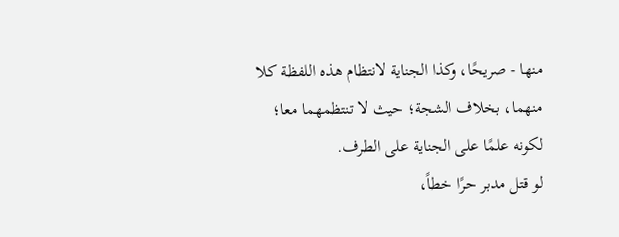منها - صريحًا، وكذا الجناية لانتظام هذه اللفظة كلا منهما، بخلاف الشجة؛ حيث لا تنتظمهما معا؛ لكونه علمًا على الجناية على الطرف.
لو قتل مدبر حرًا خطاً،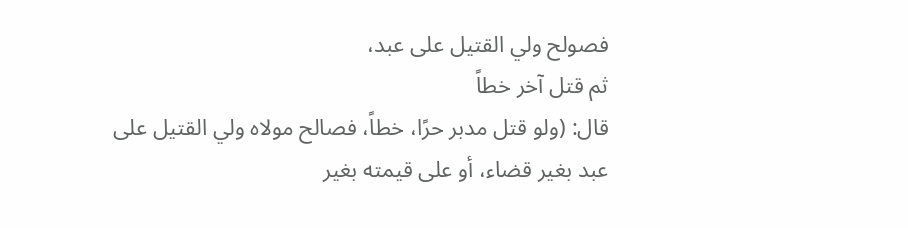فصولح ولي القتيل على عبد،
ثم قتل آخر خطاً
قال: (ولو قتل مدبر حرًا، خطاً، فصالح مولاه ولي القتيل على عبد بغير قضاء، أو على قيمته بغير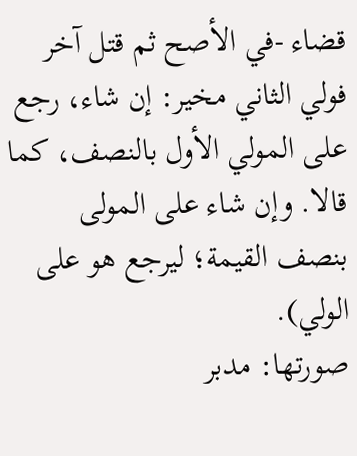قضاء -في الأصح ثم قتل آخر فولي الثاني مخير: إن شاء، رجع على المولي الأول بالنصف، كما قالا. وإن شاء على المولى بنصف القيمة؛ ليرجع هو على الولي).
صورتها: مدبر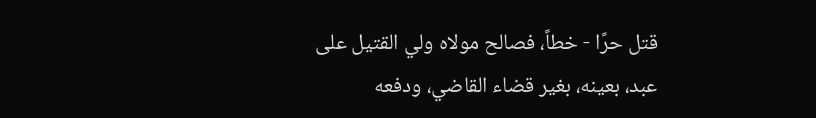قتل حرًا - خطاً، فصالح مولاه ولي القتيل على عبد، بعينه، بغير قضاء القاضي، ودفعه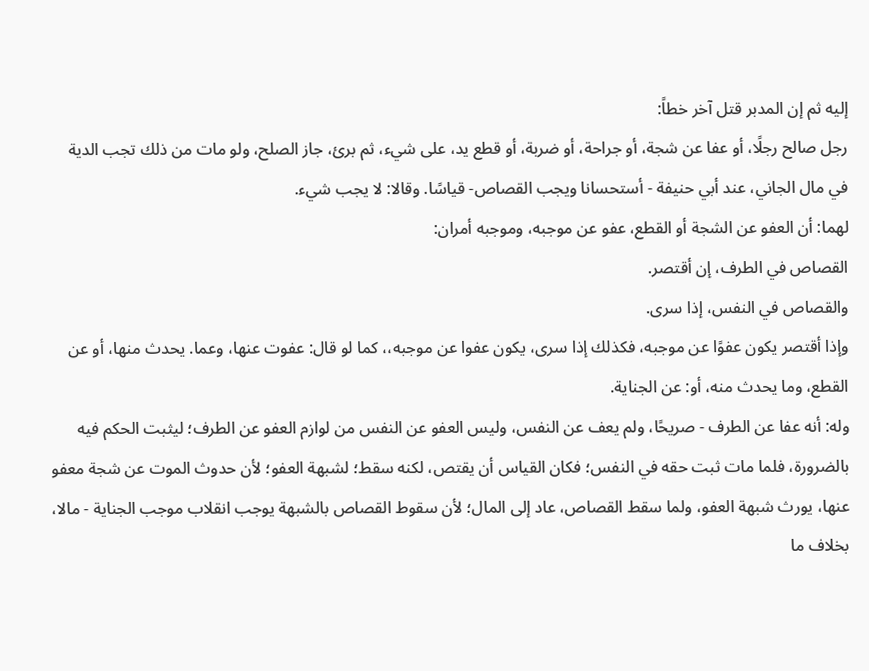إليه ثم إن المدبر قتل آخر خطاً:
رجل صالح رجلًا، أو عفا عن شجة، أو جراحة، أو ضربة، أو قطع يد، على شيء، ثم برئ، جاز الصلح، ولو مات من ذلك تجب الدية في مال الجاني، عند أبي حنيفة - أستحسانا ويجب القصاص- قياسًا. وقالا: لا يجب شيء.
لهما: أن العفو عن الشجة أو القطع، عفو عن موجبه، وموجبه أمران:
القصاص في الطرف، إن أقتصر.
والقصاص في النفس، إذا سرى.
وإذا أقتصر يكون عفوًا عن موجبه، فكذلك إذا سرى، يكون عفوا عن موجبه،، كما لو قال: عفوت عنها، وعما. يحدث منها، أو عن القطع، وما يحدث منه، أو: عن الجناية.
وله: أنه عفا عن الطرف - صريحًا، ولم يعف عن النفس، وليس العفو عن النفس من لوازم العفو عن الطرف؛ ليثبت الحكم فيه بالضرورة، فلما مات ثبت حقه في النفس؛ فكان القياس أن يقتص، لكنه سقط؛ لشبهة العفو؛ لأن حدوث الموت عن شجة معفو عنها، يورث شبهة العفو، ولما سقط القصاص، عاد إلى المال؛ لأن سقوط القصاص بالشبهة يوجب انقلاب موجب الجناية - مالا، بخلاف ما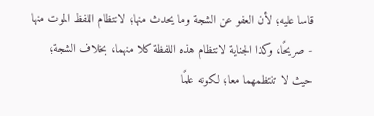قاسا عليه؛ لأن العفو عن الشجة وما يحدث منها؛ لانتظام اللفظ الموت منها - صريحًا، وكذا الجناية لانتظام هذه اللفظة كلا منهما، بخلاف الشجة؛ حيث لا تنتظمهما معا؛ لكونه علمًا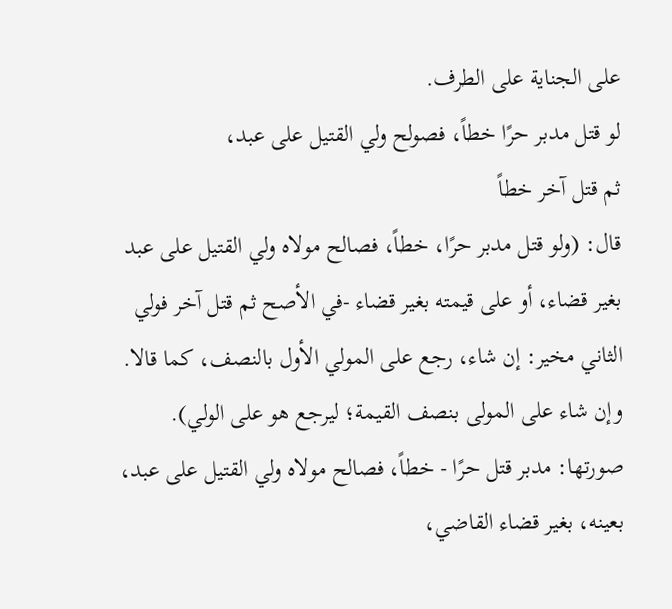على الجناية على الطرف.
لو قتل مدبر حرًا خطاً، فصولح ولي القتيل على عبد،
ثم قتل آخر خطاً
قال: (ولو قتل مدبر حرًا، خطاً، فصالح مولاه ولي القتيل على عبد بغير قضاء، أو على قيمته بغير قضاء -في الأصح ثم قتل آخر فولي الثاني مخير: إن شاء، رجع على المولي الأول بالنصف، كما قالا. وإن شاء على المولى بنصف القيمة؛ ليرجع هو على الولي).
صورتها: مدبر قتل حرًا - خطاً، فصالح مولاه ولي القتيل على عبد، بعينه، بغير قضاء القاضي،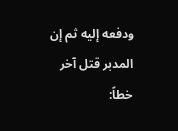ودفعه إليه ثم إن المدبر قتل آخر خطاً: